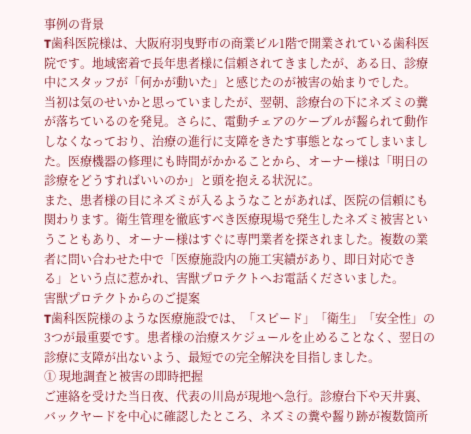事例の背景
T歯科医院様は、大阪府羽曳野市の商業ビル1階で開業されている歯科医院です。地域密着で長年患者様に信頼されてきましたが、ある日、診療中にスタッフが「何かが動いた」と感じたのが被害の始まりでした。
当初は気のせいかと思っていましたが、翌朝、診療台の下にネズミの糞が落ちているのを発見。さらに、電動チェアのケーブルが齧られて動作しなくなっており、治療の進行に支障をきたす事態となってしまいました。医療機器の修理にも時間がかかることから、オーナー様は「明日の診療をどうすればいいのか」と頭を抱える状況に。
また、患者様の目にネズミが入るようなことがあれば、医院の信頼にも関わります。衛生管理を徹底すべき医療現場で発生したネズミ被害ということもあり、オーナー様はすぐに専門業者を探されました。複数の業者に問い合わせた中で「医療施設内の施工実績があり、即日対応できる」という点に惹かれ、害獣プロテクトへお電話くださいました。
害獣プロテクトからのご提案
T歯科医院様のような医療施設では、「スピード」「衛生」「安全性」の3つが最重要です。患者様の治療スケジュールを止めることなく、翌日の診療に支障が出ないよう、最短での完全解決を目指しました。
① 現地調査と被害の即時把握
ご連絡を受けた当日夜、代表の川島が現地へ急行。診療台下や天井裏、バックヤードを中心に確認したところ、ネズミの糞や齧り跡が複数箇所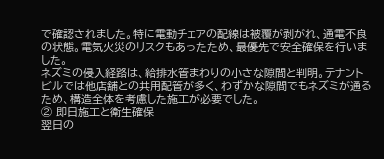で確認されました。特に電動チェアの配線は被覆が剥がれ、通電不良の状態。電気火災のリスクもあったため、最優先で安全確保を行いました。
ネズミの侵入経路は、給排水管まわりの小さな隙間と判明。テナントビルでは他店舗との共用配管が多く、わずかな隙間でもネズミが通るため、構造全体を考慮した施工が必要でした。
② 即日施工と衛生確保
翌日の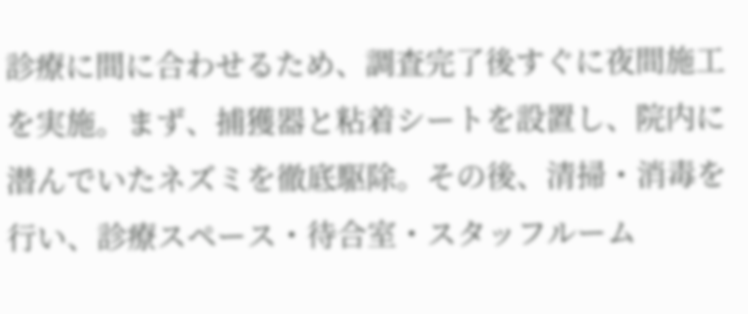診療に間に合わせるため、調査完了後すぐに夜間施工を実施。まず、捕獲器と粘着シートを設置し、院内に潜んでいたネズミを徹底駆除。その後、清掃・消毒を行い、診療スペース・待合室・スタッフルーム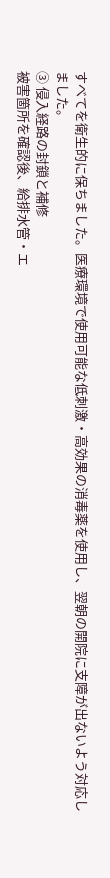すべてを衛生的に保ちました。医療環境で使用可能な低刺激・高効果の消毒薬を使用し、翌朝の開院に支障が出ないよう対応しました。
③ 侵入経路の封鎖と補修
被害箇所を確認後、給排水管・エ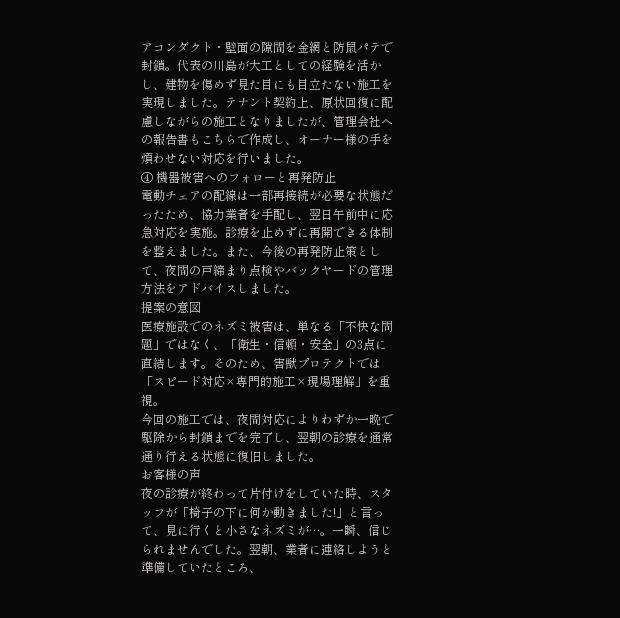アコンダクト・壁面の隙間を金網と防鼠パテで封鎖。代表の川島が大工としての経験を活かし、建物を傷めず見た目にも目立たない施工を実現しました。テナント契約上、原状回復に配慮しながらの施工となりましたが、管理会社への報告書もこちらで作成し、オーナー様の手を煩わせない対応を行いました。
④ 機器被害へのフォローと再発防止
電動チェアの配線は一部再接続が必要な状態だったため、協力業者を手配し、翌日午前中に応急対応を実施。診療を止めずに再開できる体制を整えました。また、今後の再発防止策として、夜間の戸締まり点検やバックヤードの管理方法をアドバイスしました。
提案の意図
医療施設でのネズミ被害は、単なる「不快な問題」ではなく、「衛生・信頼・安全」の3点に直結します。そのため、害獣プロテクトでは「スピード対応×専門的施工×現場理解」を重視。
今回の施工では、夜間対応によりわずか一晩で駆除から封鎖までを完了し、翌朝の診療を通常通り行える状態に復旧しました。
お客様の声
夜の診療が終わって片付けをしていた時、スタッフが「椅子の下に何か動きました!」と言って、見に行くと小さなネズミが…。一瞬、信じられませんでした。翌朝、業者に連絡しようと準備していたところ、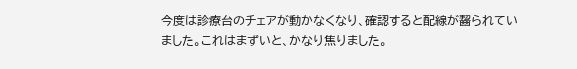今度は診療台のチェアが動かなくなり、確認すると配線が齧られていました。これはまずいと、かなり焦りました。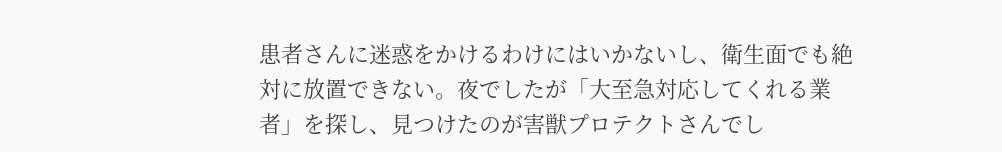患者さんに迷惑をかけるわけにはいかないし、衛生面でも絶対に放置できない。夜でしたが「大至急対応してくれる業者」を探し、見つけたのが害獣プロテクトさんでし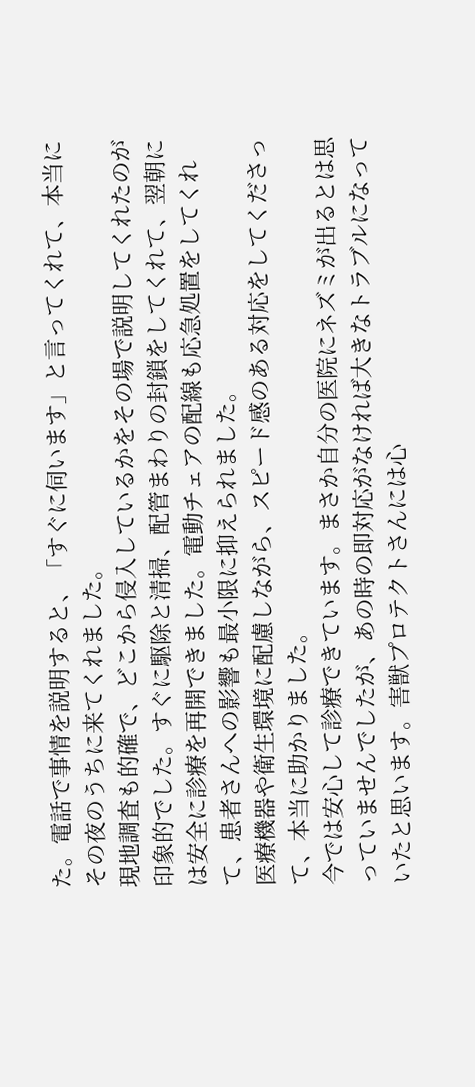た。電話で事情を説明すると、「すぐに伺います」と言ってくれて、本当にその夜のうちに来てくれました。
現地調査も的確で、どこから侵入しているかをその場で説明してくれたのが印象的でした。すぐに駆除と清掃、配管まわりの封鎖をしてくれて、翌朝には安全に診療を再開できました。電動チェアの配線も応急処置をしてくれて、患者さんへの影響も最小限に抑えられました。
医療機器や衛生環境に配慮しながら、スピード感のある対応をしてくださって、本当に助かりました。
今では安心して診療できています。まさか自分の医院にネズミが出るとは思っていませんでしたが、あの時の即対応がなければ大きなトラブルになっていたと思います。害獣プロテクトさんには心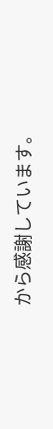から感謝しています。